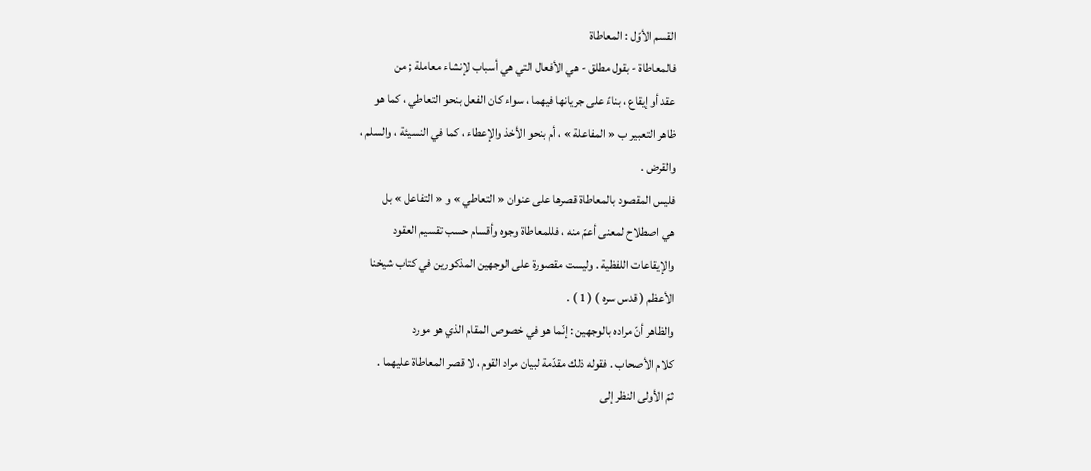القسم الأوّل : المعاطاة
فالمعاطاة - بقول مطلق - هي الأفعال التي هي أسباب لإنشاء معاملة ; من
عقد أو إيقاع ، بناءً على جريانها فيهما ، سواء كان الفعل بنحو التعاطي ، كما هو
ظاهر التعبير ب « المفاعلة » ، أم بنحو الأخذ والإعطاء ، كما في النسيئة ، والسلم ،
والقرض .
فليس المقصود بالمعاطاة قصرها على عنوان « التعاطي » و « التفاعل » بل
هي اصطلاح لمعنى أعمّ منه ، فللمعاطاة وجوه وأقسام حسب تقسيم العقود
والإيقاعات اللفظية . وليست مقصورة على الوجهين المذكورين في كتاب شيخنا
الأعظم ( قدس سره ) ( 1 ) .
والظاهر أنّ مراده بالوجهين : إنّما هو في خصوص المقام الذي هو مورد
كلام الأصحاب . فقوله ذلك مقدّمة لبيان مراد القوم ، لا قصر المعاطاة عليهما .
ثمّ الأولى النظر إلى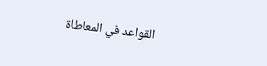القواعد في المعاطاة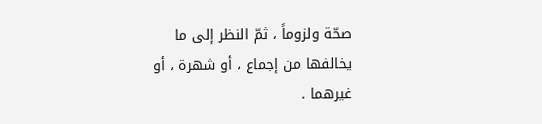صحّة ولزوماً ، ثمّ النظر إلى ما
يخالفها من إجماع ، أو شهرة ، أو غيرهما .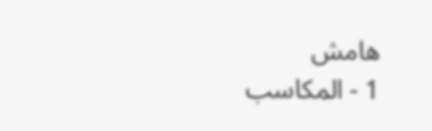هامش
1 - المكاسب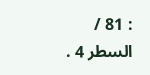: 81 / السطر 4 .